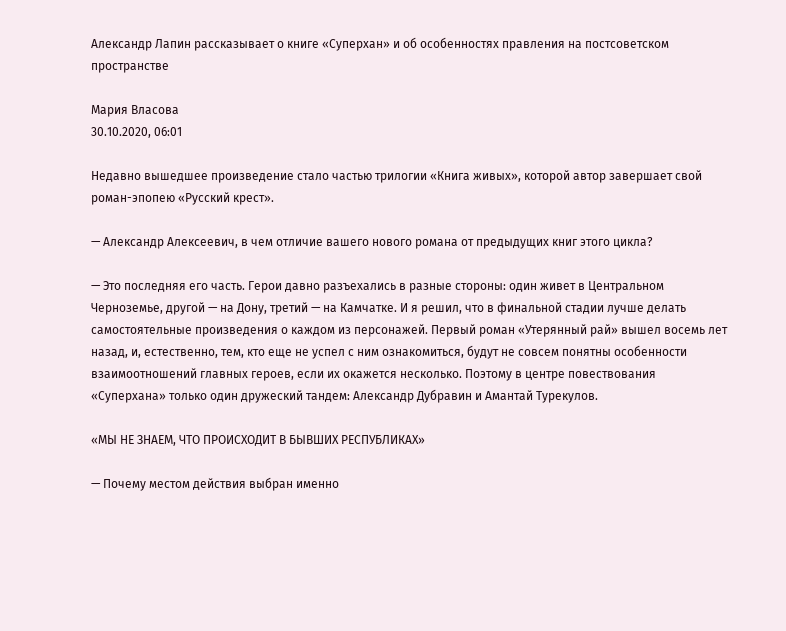Александр Лапин рассказывает о книге «Суперхан» и об особенностях правления на постсоветском пространстве

Мария Власова
30.10.2020, 06:01

Недавно вышедшее произведение стало частью трилогии «Книга живых», которой автор завершает свой роман-эпопею «Русский крест».

— Александр Алексеевич, в чем отличие вашего нового романа от предыдущих книг этого цикла?

— Это последняя его часть. Герои давно разъехались в разные стороны: один живет в Центральном Черноземье, другой — на Дону, третий — на Камчатке. И я решил, что в финальной стадии лучше делать самостоятельные произведения о каждом из персонажей. Первый роман «Утерянный рай» вышел восемь лет назад, и, естественно, тем, кто еще не успел с ним ознакомиться, будут не совсем понятны особенности взаимоотношений главных героев, если их окажется несколько. Поэтому в центре повествования «Суперхана» только один дружеский тандем: Александр Дубравин и Амантай Турекулов.

«МЫ НЕ ЗНАЕМ, ЧТО ПРОИСХОДИТ В БЫВШИХ РЕСПУБЛИКАХ»

— Почему местом действия выбран именно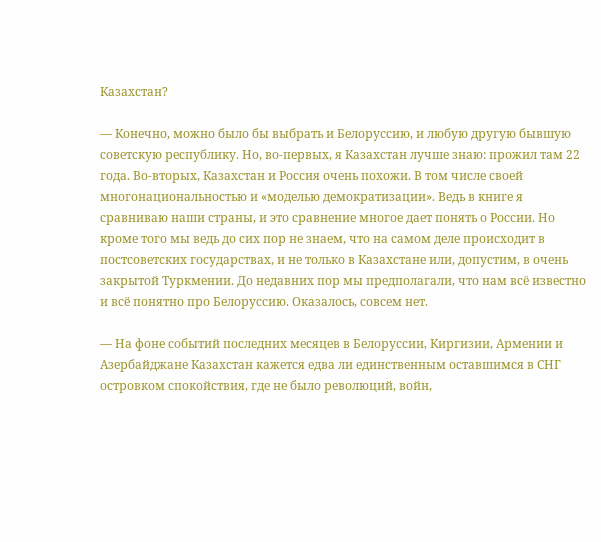Казахстан?

— Конечно, можно было бы выбрать и Белоруссию, и любую другую бывшую советскую республику. Но, во-первых, я Казахстан лучше знаю: прожил там 22 года. Во-вторых, Казахстан и Россия очень похожи. В том числе своей многонациональностью и «моделью демократизации». Ведь в книге я сравниваю наши страны, и это сравнение многое дает понять о России. Но кроме того мы ведь до сих пор не знаем, что на самом деле происходит в постсоветских государствах, и не только в Казахстане или, допустим, в очень закрытой Туркмении. До недавних пор мы предполагали, что нам всё известно и всё понятно про Белоруссию. Оказалось, совсем нет.

— На фоне событий последних месяцев в Белоруссии, Киргизии, Армении и Азербайджане Казахстан кажется едва ли единственным оставшимся в СНГ островком спокойствия, где не было революций, войн,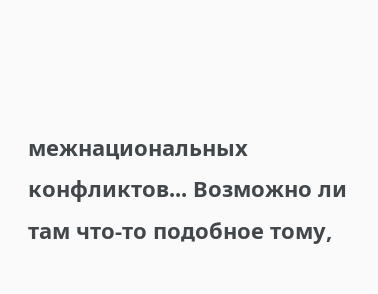межнациональных конфликтов... Возможно ли там что-то подобное тому,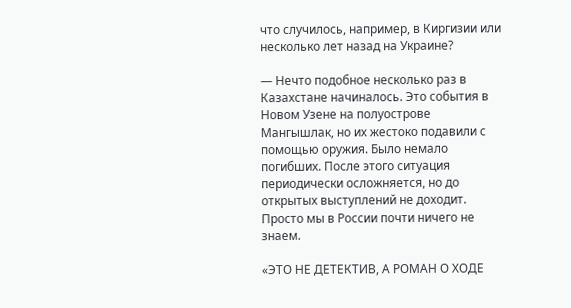что случилось, например, в Киргизии или несколько лет назад на Украине?

— Нечто подобное несколько раз в Казахстане начиналось. Это события в Новом Узене на полуострове Мангышлак, но их жестоко подавили с помощью оружия. Было немало погибших. После этого ситуация периодически осложняется, но до открытых выступлений не доходит. Просто мы в России почти ничего не знаем.

«ЭТО НЕ ДЕТЕКТИВ, А РОМАН О ХОДЕ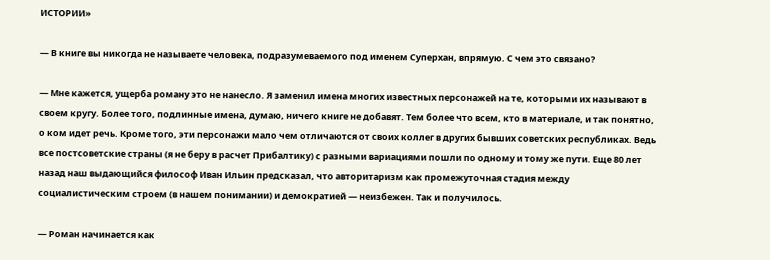ИСТОРИИ»

— В книге вы никогда не называете человека, подразумеваемого под именем Суперхан, впрямую. С чем это связано?

— Мне кажется, ущерба роману это не нанесло. Я заменил имена многих известных персонажей на те, которыми их называют в своем кругу. Более того, подлинные имена, думаю, ничего книге не добавят. Тем более что всем, кто в материале, и так понятно, о ком идет речь. Кроме того, эти персонажи мало чем отличаются от своих коллег в других бывших советских республиках. Ведь все постсоветские страны (я не беру в расчет Прибалтику) с разными вариациями пошли по одному и тому же пути. Еще 80 лет назад наш выдающийся философ Иван Ильин предсказал, что авторитаризм как промежуточная стадия между социалистическим строем (в нашем понимании) и демократией — неизбежен. Так и получилось.

— Роман начинается как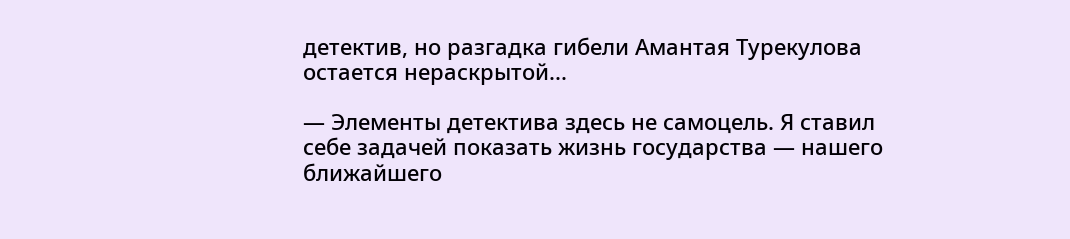детектив, но разгадка гибели Амантая Турекулова остается нераскрытой...

— Элементы детектива здесь не самоцель. Я ставил себе задачей показать жизнь государства — нашего ближайшего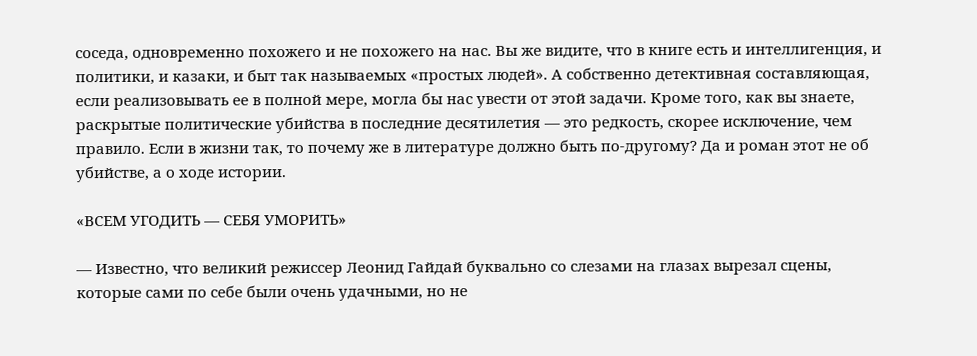соседа, одновременно похожего и не похожего на нас. Вы же видите, что в книге есть и интеллигенция, и политики, и казаки, и быт так называемых «простых людей». А собственно детективная составляющая, если реализовывать ее в полной мере, могла бы нас увести от этой задачи. Кроме того, как вы знаете, раскрытые политические убийства в последние десятилетия — это редкость, скорее исключение, чем правило. Если в жизни так, то почему же в литературе должно быть по-другому? Да и роман этот не об убийстве, а о ходе истории.

«ВСЕМ УГОДИТЬ — СЕБЯ УМОРИТЬ»

— Известно, что великий режиссер Леонид Гайдай буквально со слезами на глазах вырезал сцены, которые сами по себе были очень удачными, но не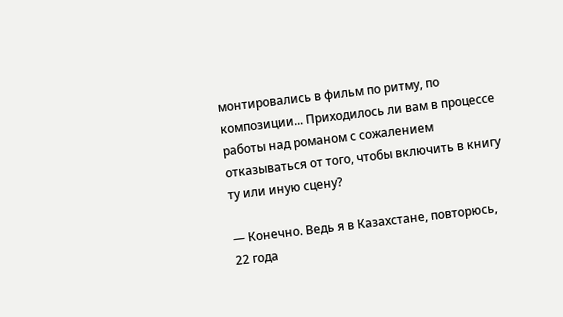монтировались в фильм по ритму, по композиции... Приходилось ли вам в процессе работы над романом с сожалением отказываться от того, чтобы включить в книгу ту или иную сцену?

— Конечно. Ведь я в Казахстане, повторюсь, 22 года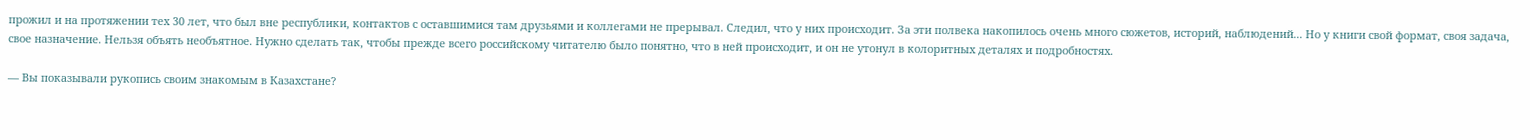прожил и на протяжении тех 30 лет, что был вне республики, контактов с оставшимися там друзьями и коллегами не прерывал. Следил, что у них происходит. За эти полвека накопилось очень много сюжетов, историй, наблюдений... Но у книги свой формат, своя задача, свое назначение. Нельзя объять необъятное. Нужно сделать так, чтобы прежде всего российскому читателю было понятно, что в ней происходит, и он не утонул в колоритных деталях и подробностях.

— Вы показывали рукопись своим знакомым в Казахстане?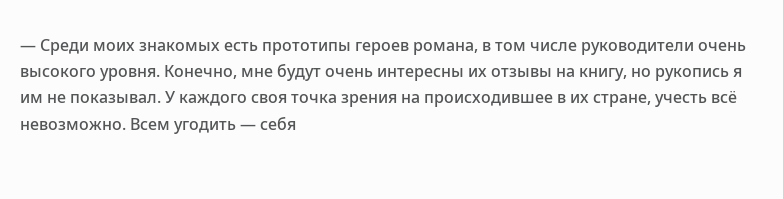— Среди моих знакомых есть прототипы героев романа, в том числе руководители очень высокого уровня. Конечно, мне будут очень интересны их отзывы на книгу, но рукопись я им не показывал. У каждого своя точка зрения на происходившее в их стране, учесть всё невозможно. Всем угодить — себя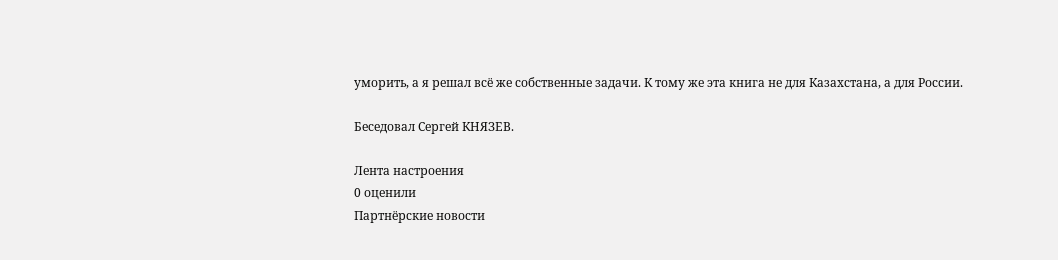уморить, а я решал всё же собственные задачи. К тому же эта книга не для Казахстана, а для России.

Беседовал Сергей КНЯЗЕВ.

Лента настроения
0 оценили
Партнёрские новости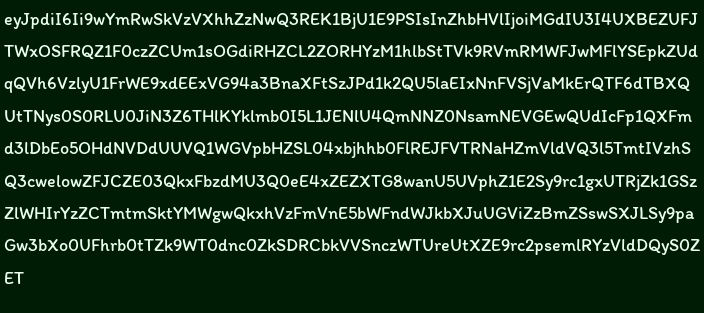eyJpdiI6Ii9wYmRwSkVzVXhhZzNwQ3REK1BjU1E9PSIsInZhbHVlIjoiMGdIU3I4UXBEZUFJTWxOSFRQZ1F0czZCUm1sOGdiRHZCL2ZORHYzM1hlbStTVk9RVmRMWFJwMFlYSEpkZUdqQVh6VzlyU1FrWE9xdEExVG94a3BnaXFtSzJPd1k2QU5laEIxNnFVSjVaMkErQTF6dTBXQUtTNys0S0RLU0JiN3Z6THlKYklmb0I5L1JENlU4QmNNZ0NsamNEVGEwQUdIcFp1QXFmd3lDbEo5OHdNVDdUUVQ1WGVpbHZSL04xbjhhb0FlREJFVTRNaHZmVldVQ3l5TmtIVzhSQ3cwelowZFJCZE03QkxFbzdMU3Q0eE4xZEZXTG8wanU5UVphZ1E2Sy9rc1gxUTRjZk1GSzZlWHIrYzZCTmtmSktYMWgwQkxhVzFmVnE5bWFndWJkbXJuUGViZzBmZSswSXJLSy9paGw3bXo0UFhrb0tTZk9WT0dnc0ZkSDRCbkVVSnczWTUreUtXZE9rc2psemlRYzVldDQyS0ZET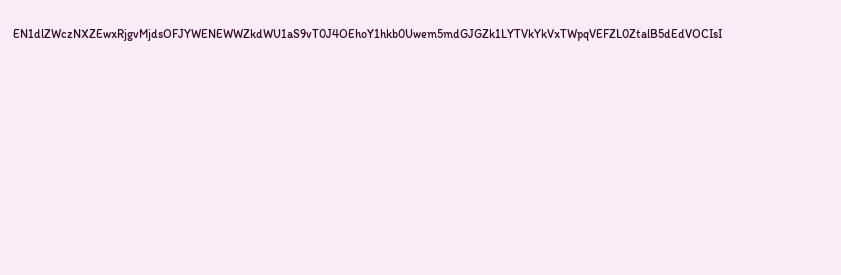EN1dlZWczNXZEwxRjgvMjdsOFJYWENEWWZkdWU1aS9vT0J4OEhoY1hkb0Uwem5mdGJGZk1LYTVkYkVxTWpqVEFZL0ZtalB5dEdVOCIsI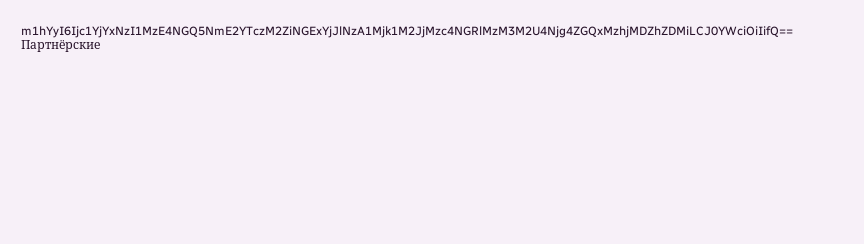m1hYyI6Ijc1YjYxNzI1MzE4NGQ5NmE2YTczM2ZiNGExYjJlNzA1Mjk1M2JjMzc4NGRlMzM3M2U4Njg4ZGQxMzhjMDZhZDMiLCJ0YWciOiIifQ==
Партнёрские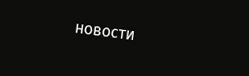новости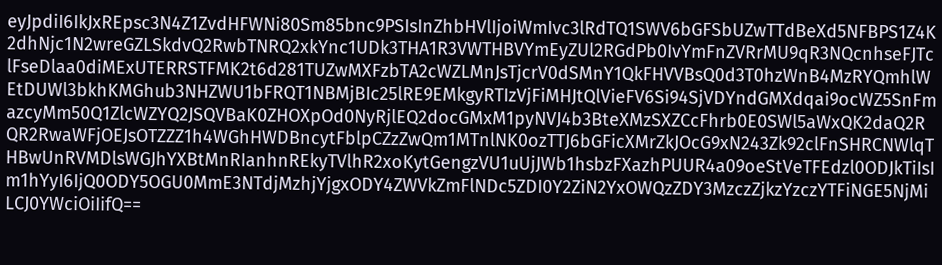eyJpdiI6IkJxREpsc3N4Z1ZvdHFWNi80Sm85bnc9PSIsInZhbHVlIjoiWmIvc3lRdTQ1SWV6bGFSbUZwTTdBeXd5NFBPS1Z4K2dhNjc1N2wreGZLSkdvQ2RwbTNRQ2xkYnc1UDk3THA1R3VWTHBVYmEyZUl2RGdPb0IvYmFnZVRrMU9qR3NQcnhseFJTclFseDlaa0diMExUTERRSTFMK2t6d281TUZwMXFzbTA2cWZLMnJsTjcrV0dSMnY1QkFHVVBsQ0d3T0hzWnB4MzRYQmhlWEtDUWl3bkhKMGhub3NHZWU1bFRQT1NBMjBIc25lRE9EMkgyRTIzVjFiMHJtQlVieFV6Si94SjVDYndGMXdqai9ocWZ5SnFmazcyMm50Q1ZlcWZYQ2JSQVBaK0ZHOXpOd0NyRjlEQ2docGMxM1pyNVJ4b3BteXMzSXZCcFhrb0E0SWl5aWxQK2daQ2RQR2RwaWFjOEJsOTZZZ1h4WGhHWDBncytFblpCZzZwQm1MTnlNK0ozTTJ6bGFicXMrZkJOcG9xN243Zk92clFnSHRCNWlqTHBwUnRVMDlsWGJhYXBtMnRIanhnREkyTVlhR2xoKytGengzVU1uUjJWb1hsbzFXazhPUUR4a09oeStVeTFEdzl0ODJkTiIsIm1hYyI6IjQ0ODY5OGU0MmE3NTdjMzhjYjgxODY4ZWVkZmFlNDc5ZDI0Y2ZiN2YxOWQzZDY3MzczZjkzYzczYTFiNGE5NjMiLCJ0YWciOiIifQ==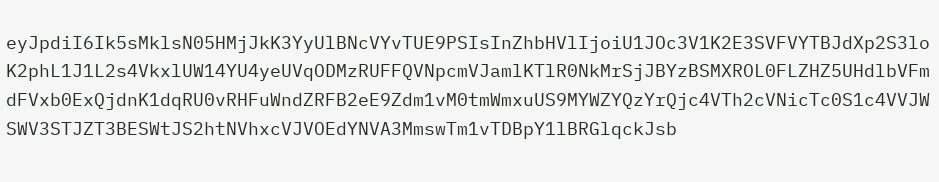eyJpdiI6Ik5sMklsN05HMjJkK3YyUlBNcVYvTUE9PSIsInZhbHVlIjoiU1JOc3V1K2E3SVFVYTBJdXp2S3loK2phL1J1L2s4VkxlUW14YU4yeUVqODMzRUFFQVNpcmVJamlKTlR0NkMrSjJBYzBSMXROL0FLZHZ5UHdlbVFmdFVxb0ExQjdnK1dqRU0vRHFuWndZRFB2eE9Zdm1vM0tmWmxuUS9MYWZYQzYrQjc4VTh2cVNicTc0S1c4VVJWSWV3STJZT3BESWtJS2htNVhxcVJVOEdYNVA3MmswTm1vTDBpY1lBRGlqckJsb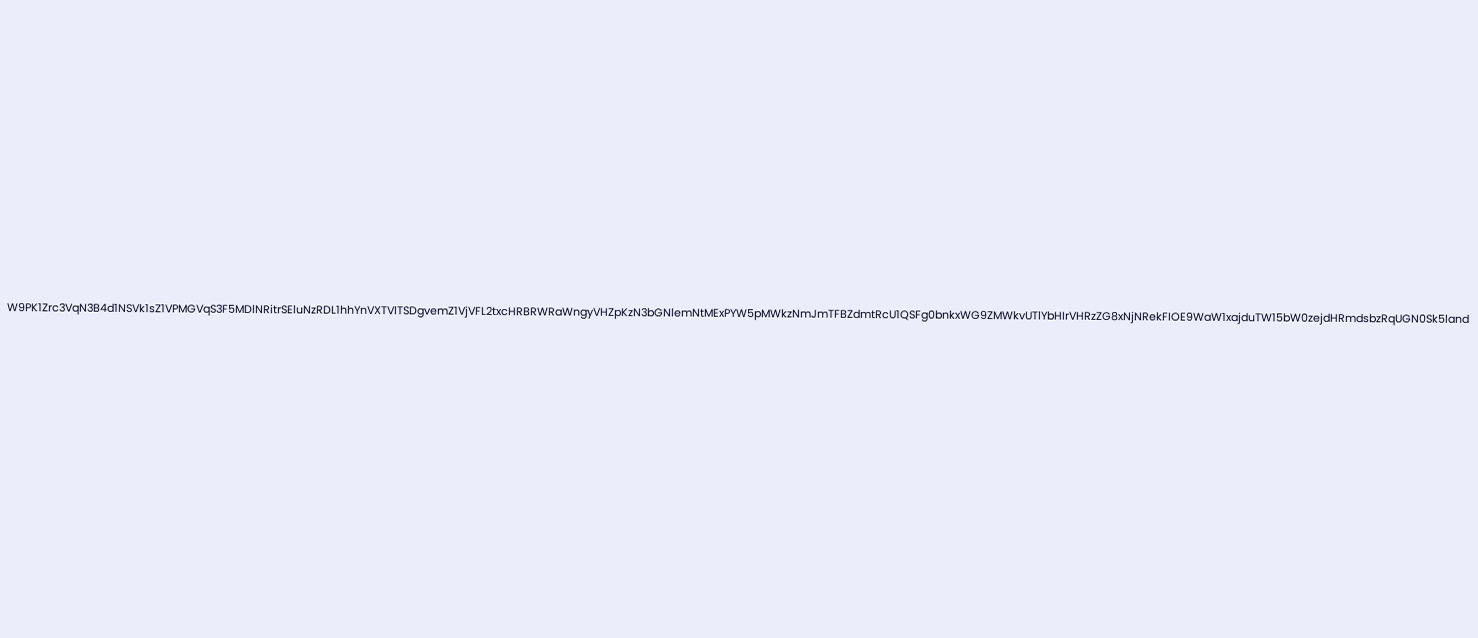W9PK1Zrc3VqN3B4d1NSVk1sZ1VPMGVqS3F5MDlNRitrSEluNzRDL1hhYnVXTVlTSDgvemZ1VjVFL2txcHRBRWRaWngyVHZpKzN3bGNlemNtMExPYW5pMWkzNmJmTFBZdmtRcU1QSFg0bnkxWG9ZMWkvUTlYbHIrVHRzZG8xNjNRekFIOE9WaW1xajduTW15bW0zejdHRmdsbzRqUGN0Sk5land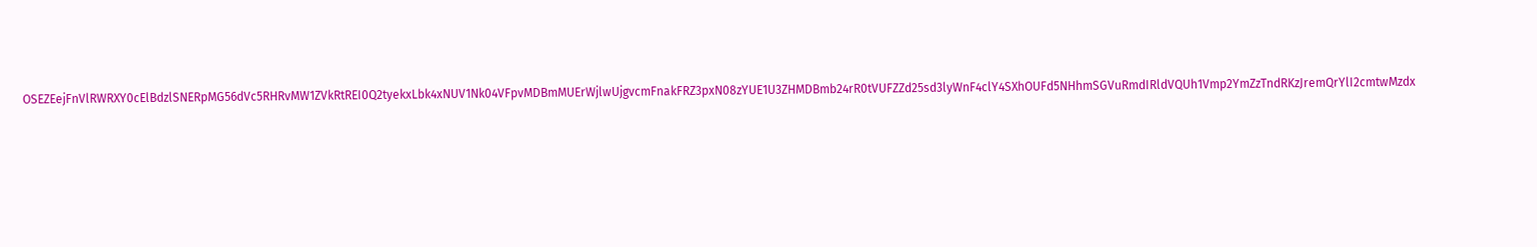OSEZEejFnVlRWRXY0cElBdzlSNERpMG56dVc5RHRvMW1ZVkRtREI0Q2tyekxLbk4xNUV1Nk04VFpvMDBmMUErWjlwUjgvcmFnakFRZ3pxN08zYUE1U3ZHMDBmb24rR0tVUFZZd25sd3lyWnF4clY4SXhOUFd5NHhmSGVuRmdIRldVQUh1Vmp2YmZzTndRKzJremQrYlI2cmtwMzdx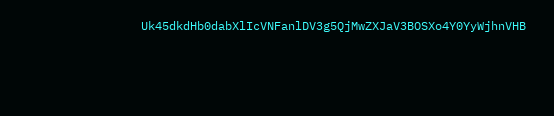Uk45dkdHb0dabXlIcVNFanlDV3g5QjMwZXJaV3BOSXo4Y0YyWjhnVHB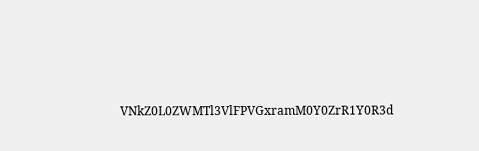VNkZ0L0ZWMTl3VlFPVGxramM0Y0ZrR1Y0R3d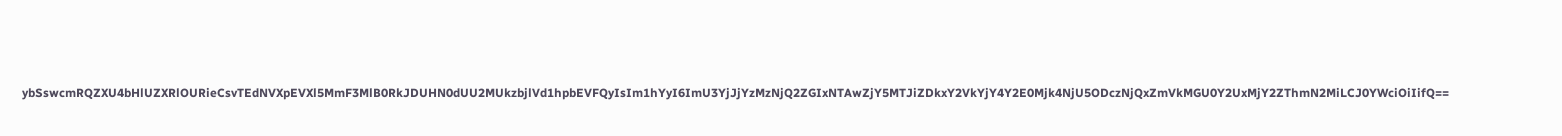ybSswcmRQZXU4bHlUZXRlOURieCsvTEdNVXpEVXl5MmF3MlB0RkJDUHN0dUU2MUkzbjlVd1hpbEVFQyIsIm1hYyI6ImU3YjJjYzMzNjQ2ZGIxNTAwZjY5MTJiZDkxY2VkYjY4Y2E0Mjk4NjU5ODczNjQxZmVkMGU0Y2UxMjY2ZThmN2MiLCJ0YWciOiIifQ==